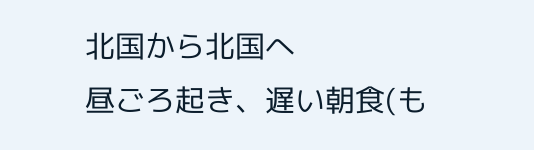北国から北国へ
昼ごろ起き、遅い朝食(も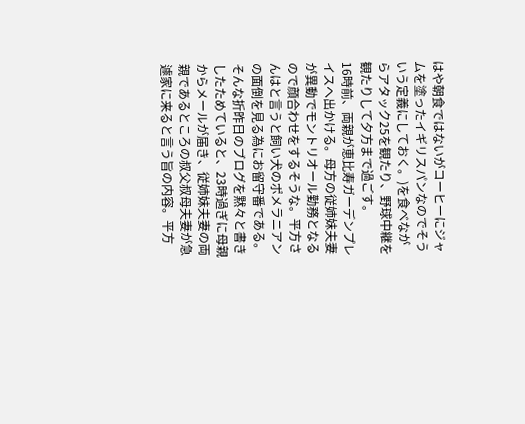はや朝食ではないがコーヒーにジャムを塗ったイギリスパンなのでそういう定義にしておく。)を食べながらアタック25を観たり、野球中継を観たりして夕方まで過ごす。
16時前、両親が恵比寿ガーデンプレイスへ出かける。母方の従姉妹夫妻が異動でモントリオール勤務となるので顔合わせをするそうな。平方さんはと言うと飼い犬のポメラニアンの面倒を見る為にお留守番である。
そんな折昨日のブログを黙々と書きしたためていると、23時過ぎに母親からメールが届き、従姉妹夫妻の両親であるところの叔父叔母夫妻が急遽家に来ると言う旨の内容。平方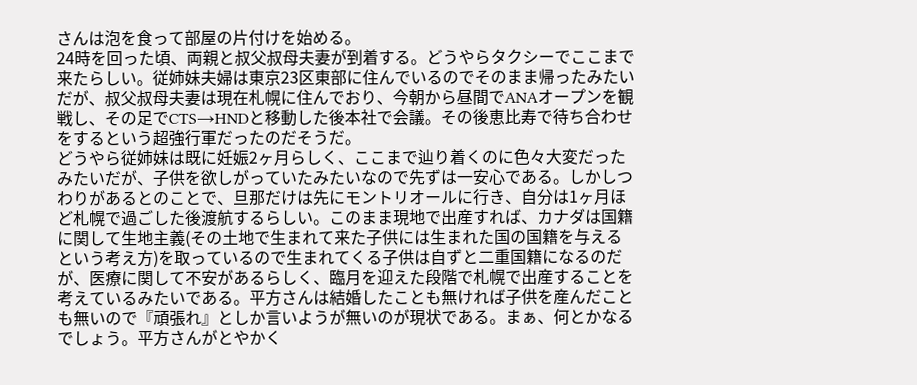さんは泡を食って部屋の片付けを始める。
24時を回った頃、両親と叔父叔母夫妻が到着する。どうやらタクシーでここまで来たらしい。従姉妹夫婦は東京23区東部に住んでいるのでそのまま帰ったみたいだが、叔父叔母夫妻は現在札幌に住んでおり、今朝から昼間でANAオープンを観戦し、その足でCTS→HNDと移動した後本社で会議。その後恵比寿で待ち合わせをするという超強行軍だったのだそうだ。
どうやら従姉妹は既に妊娠2ヶ月らしく、ここまで辿り着くのに色々大変だったみたいだが、子供を欲しがっていたみたいなので先ずは一安心である。しかしつわりがあるとのことで、旦那だけは先にモントリオールに行き、自分は1ヶ月ほど札幌で過ごした後渡航するらしい。このまま現地で出産すれば、カナダは国籍に関して生地主義(その土地で生まれて来た子供には生まれた国の国籍を与えるという考え方)を取っているので生まれてくる子供は自ずと二重国籍になるのだが、医療に関して不安があるらしく、臨月を迎えた段階で札幌で出産することを考えているみたいである。平方さんは結婚したことも無ければ子供を産んだことも無いので『頑張れ』としか言いようが無いのが現状である。まぁ、何とかなるでしょう。平方さんがとやかく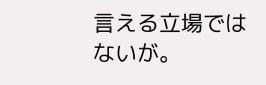言える立場ではないが。